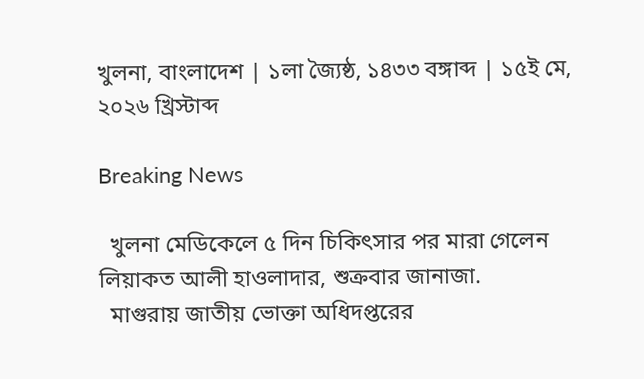খুলনা, বাংলাদেশ | ১লা জ্যৈষ্ঠ, ১৪৩৩ বঙ্গাব্দ | ১৫ই মে, ২০২৬ খ্রিস্টাব্দ

Breaking News

  খুলনা মেডিকেলে ৫ দিন চিকিৎসার পর মারা গেলেন লিয়াকত আলী হাওলাদার, শুক্রবার জানাজা.
  মাগুরায় জাতীয় ভোক্তা অধিদপ্তরের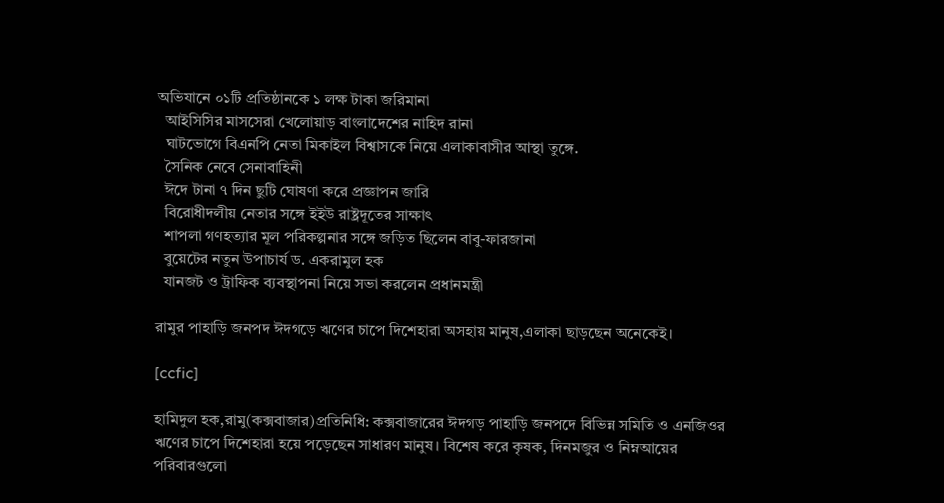অভিযানে ০১টি প্রতিষ্ঠানকে ১ লক্ষ টাকা জরিমানা
  আইসিসির মাসসেরা খেলোয়াড় বাংলাদেশের নাহিদ রানা
  ঘাটভোগে বিএনপি নেতা মিকাইল বিশ্বাসকে নিয়ে এলাকাবাসীর আস্থা তুঙ্গে.
  সৈনিক নেবে সেনাবাহিনী
  ঈদে টানা ৭ দিন ছুটি ঘোষণা করে প্রজ্ঞাপন জারি
  বিরোধীদলীয় নেতার সঙ্গে ইইউ রাষ্ট্রদূতের সাক্ষাৎ
  শাপলা গণহত্যার মূল পরিকল্পনার সঙ্গে জড়িত ছিলেন বাবু-ফারজানা
  বুয়েটের নতুন উপাচার্য ড. একরামুল হক
  যানজট ও ট্রাফিক ব্যবস্থাপনা নিয়ে সভা করলেন প্রধানমন্ত্রী

রামুর পাহাড়ি জনপদ ঈদগড়ে ঋণের চাপে দিশেহারা অসহায় মানুষ,এলাকা ছাড়ছেন অনেকেই।

[ccfic]

হামিদুল হক,রামু(কক্সবাজার)প্রতিনিধি: কক্সবাজারের ঈদগড় পাহাড়ি জনপদে বিভিন্ন সমিতি ও এনজিওর ঋণের চাপে দিশেহারা হয়ে পড়েছেন সাধারণ মানুষ। বিশেষ করে কৃষক, দিনমজুর ও নিম্নআয়ের পরিবারগুলো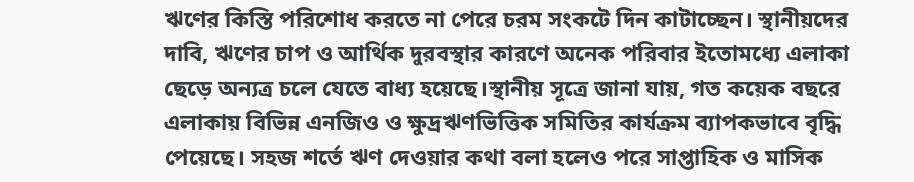ঋণের কিস্তি পরিশোধ করতে না পেরে চরম সংকটে দিন কাটাচ্ছেন। স্থানীয়দের দাবি, ঋণের চাপ ও আর্থিক দুরবস্থার কারণে অনেক পরিবার ইতোমধ্যে এলাকা ছেড়ে অন্যত্র চলে যেতে বাধ্য হয়েছে।স্থানীয় সূত্রে জানা যায়, গত কয়েক বছরে এলাকায় বিভিন্ন এনজিও ও ক্ষুদ্রঋণভিত্তিক সমিতির কার্যক্রম ব্যাপকভাবে বৃদ্ধি পেয়েছে। সহজ শর্তে ঋণ দেওয়ার কথা বলা হলেও পরে সাপ্তাহিক ও মাসিক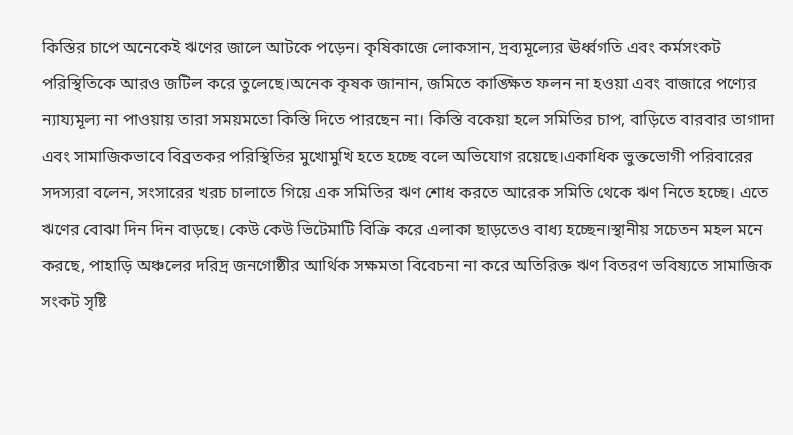কিস্তির চাপে অনেকেই ঋণের জালে আটকে পড়েন। কৃষিকাজে লোকসান, দ্রব্যমূল্যের ঊর্ধ্বগতি এবং কর্মসংকট পরিস্থিতিকে আরও জটিল করে তুলেছে।অনেক কৃষক জানান, জমিতে কাঙ্ক্ষিত ফলন না হওয়া এবং বাজারে পণ্যের ন্যায্যমূল্য না পাওয়ায় তারা সময়মতো কিস্তি দিতে পারছেন না। কিস্তি বকেয়া হলে সমিতির চাপ, বাড়িতে বারবার তাগাদা এবং সামাজিকভাবে বিব্রতকর পরিস্থিতির মুখোমুখি হতে হচ্ছে বলে অভিযোগ রয়েছে।একাধিক ভুক্তভোগী পরিবারের সদস্যরা বলেন, সংসারের খরচ চালাতে গিয়ে এক সমিতির ঋণ শোধ করতে আরেক সমিতি থেকে ঋণ নিতে হচ্ছে। এতে ঋণের বোঝা দিন দিন বাড়ছে। কেউ কেউ ভিটেমাটি বিক্রি করে এলাকা ছাড়তেও বাধ্য হচ্ছেন।স্থানীয় সচেতন মহল মনে করছে, পাহাড়ি অঞ্চলের দরিদ্র জনগোষ্ঠীর আর্থিক সক্ষমতা বিবেচনা না করে অতিরিক্ত ঋণ বিতরণ ভবিষ্যতে সামাজিক সংকট সৃষ্টি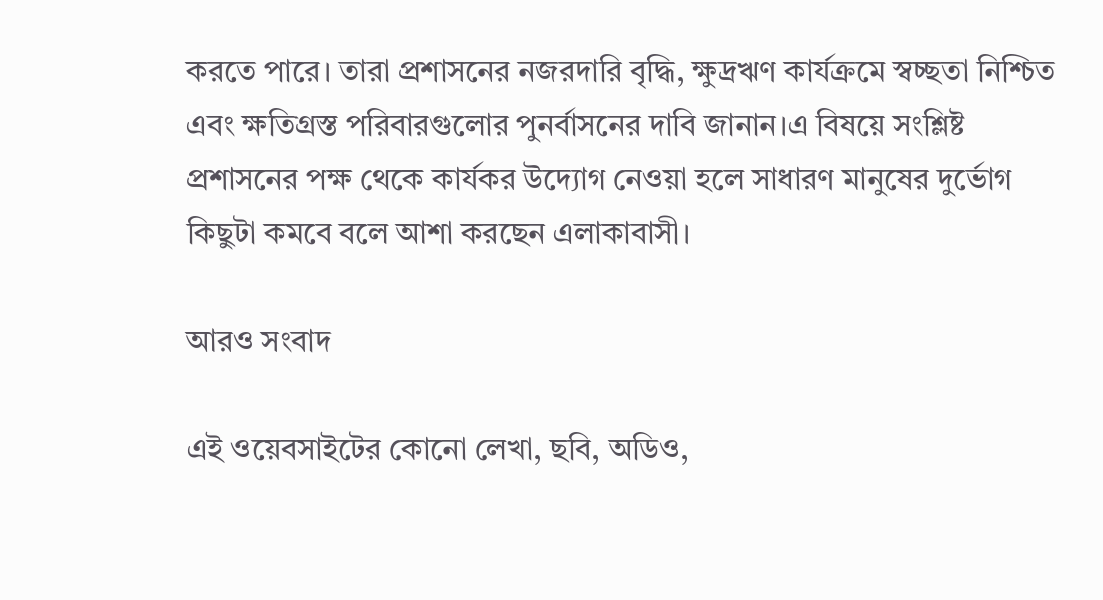করতে পারে। তারা প্রশাসনের নজরদারি বৃদ্ধি, ক্ষুদ্রঋণ কার্যক্রমে স্বচ্ছতা নিশ্চিত এবং ক্ষতিগ্রস্ত পরিবারগুলোর পুনর্বাসনের দাবি জানান।এ বিষয়ে সংশ্লিষ্ট প্রশাসনের পক্ষ থেকে কার্যকর উদ্যোগ নেওয়া হলে সাধারণ মানুষের দুর্ভোগ কিছুটা কমবে বলে আশা করছেন এলাকাবাসী।

আরও সংবাদ

এই ওয়েবসাইটের কোনো লেখা, ছবি, অডিও,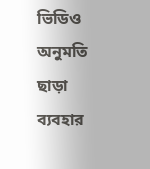ভিডিও অনুমতি ছাড়া ব্যবহার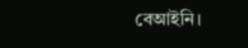বেআইনি।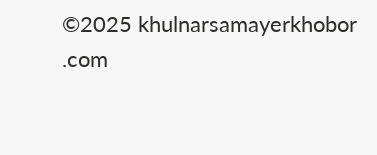©2025 khulnarsamayerkhobor .com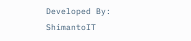Developed By: ShimantoIT